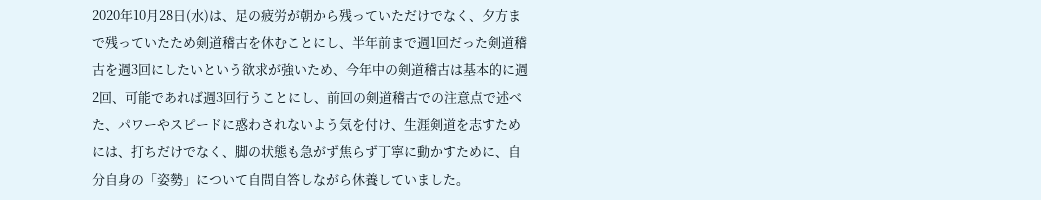2020年10月28日(水)は、足の疲労が朝から残っていただけでなく、夕方まで残っていたため剣道稽古を休むことにし、半年前まで週1回だった剣道稽古を週3回にしたいという欲求が強いため、今年中の剣道稽古は基本的に週2回、可能であれば週3回行うことにし、前回の剣道稽古での注意点で述べた、パワーやスピードに惑わされないよう気を付け、生涯剣道を志すためには、打ちだけでなく、脚の状態も急がず焦らず丁寧に動かすために、自分自身の「姿勢」について自問自答しながら休養していました。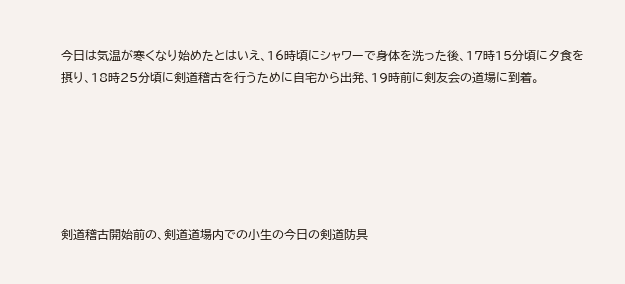今日は気温が寒くなり始めたとはいえ、16時頃にシャワーで身体を洗った後、17時15分頃に夕食を摂り、18時25分頃に剣道稽古を行うために自宅から出発、19時前に剣友会の道場に到着。






剣道稽古開始前の、剣道道場内での小生の今日の剣道防具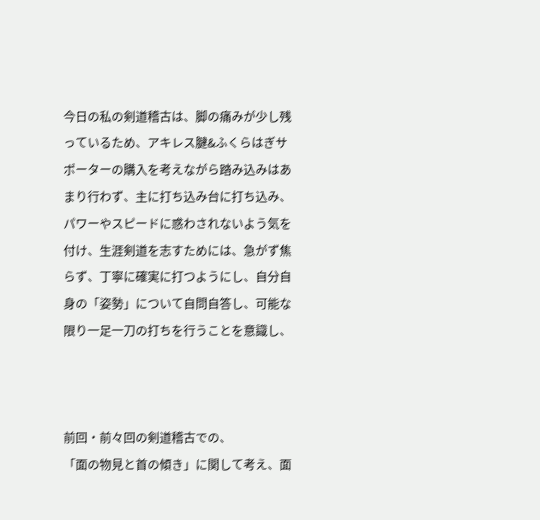今日の私の剣道稽古は、脚の痛みが少し残っているため、アキレス腱&ふくらはぎサポーターの購入を考えながら踏み込みはあまり行わず、主に打ち込み台に打ち込み、パワーやスピードに惑わされないよう気を付け、生涯剣道を志すためには、急がず焦らず、丁寧に確実に打つようにし、自分自身の「姿勢」について自問自答し、可能な限り一足一刀の打ちを行うことを意識し、



前回・前々回の剣道稽古での、
「面の物見と首の傾き」に関して考え、面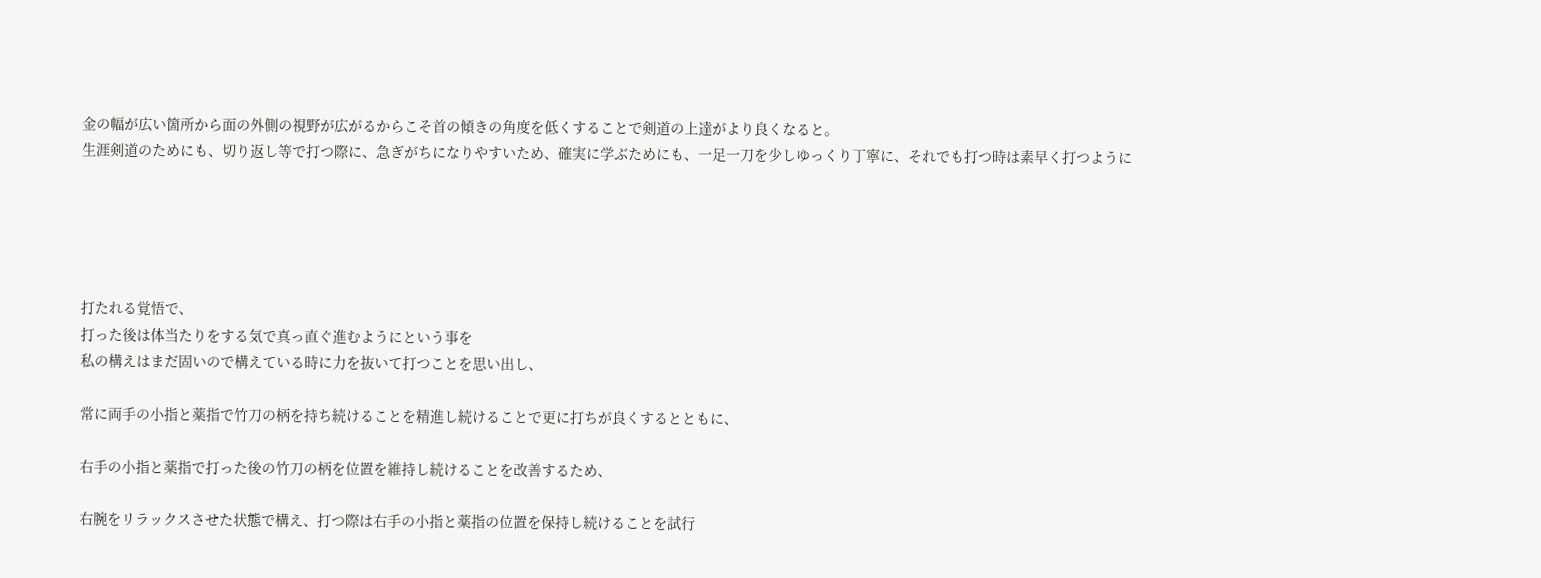金の幅が広い箇所から面の外側の視野が広がるからこそ首の傾きの角度を低くすることで剣道の上達がより良くなると。
生涯剣道のためにも、切り返し等で打つ際に、急ぎがちになりやすいため、確実に学ぶためにも、一足一刀を少しゆっくり丁寧に、それでも打つ時は素早く打つように





打たれる覚悟で、
打った後は体当たりをする気で真っ直ぐ進むようにという事を
私の構えはまだ固いので構えている時に力を抜いて打つことを思い出し、

常に両手の小指と薬指で竹刀の柄を持ち続けることを精進し続けることで更に打ちが良くするとともに、

右手の小指と薬指で打った後の竹刀の柄を位置を維持し続けることを改善するため、

右腕をリラックスさせた状態で構え、打つ際は右手の小指と薬指の位置を保持し続けることを試行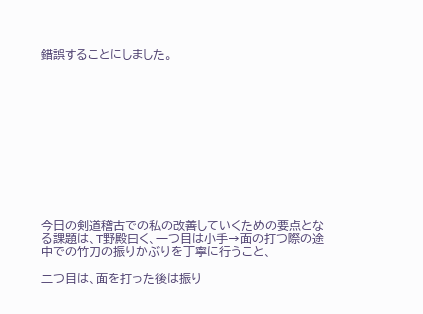錯誤することにしました。












今日の剣道稽古での私の改善していくための要点となる課題は、T野殿曰く、一つ目は小手→面の打つ際の途中での竹刀の振りかぶりを丁寧に行うこと、

二つ目は、面を打った後は振り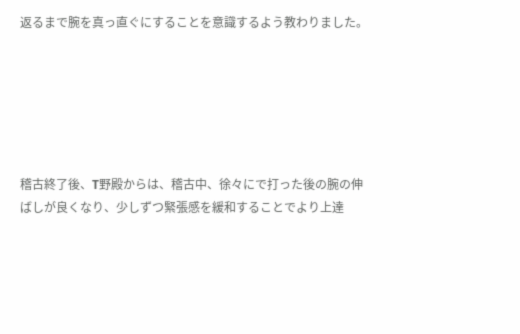返るまで腕を真っ直ぐにすることを意識するよう教わりました。






稽古終了後、T野殿からは、稽古中、徐々にで打った後の腕の伸ばしが良くなり、少しずつ緊張感を緩和することでより上達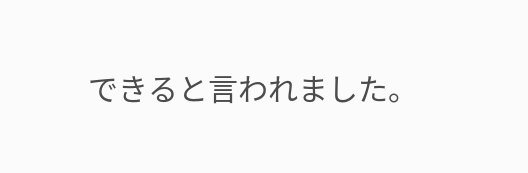できると言われました。